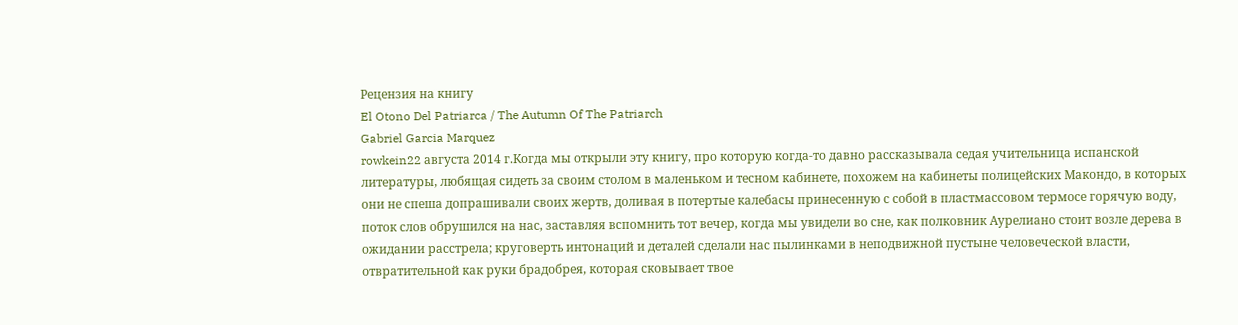Рецензия на книгу
El Otono Del Patriarca / The Autumn Of The Patriarch
Gabriel Garcia Marquez
rowkein22 августа 2014 г.Когда мы открыли эту книгу, про которую когда-то давно рассказывала седая учительница испанской литературы, любящая сидеть за своим столом в маленьком и тесном кабинете, похожем на кабинеты полицейских Макондо, в которых они не спеша допрашивали своих жертв, доливая в потертые калебасы принесенную с собой в пластмассовом термосе горячую воду, поток слов обрушился на нас, заставляя вспомнить тот вечер, когда мы увидели во сне, как полковник Аурелиано стоит возле дерева в ожидании расстрела; круговерть интонаций и деталей сделали нас пылинками в неподвижной пустыне человеческой власти, отвратительной как руки брадобрея, которая сковывает твое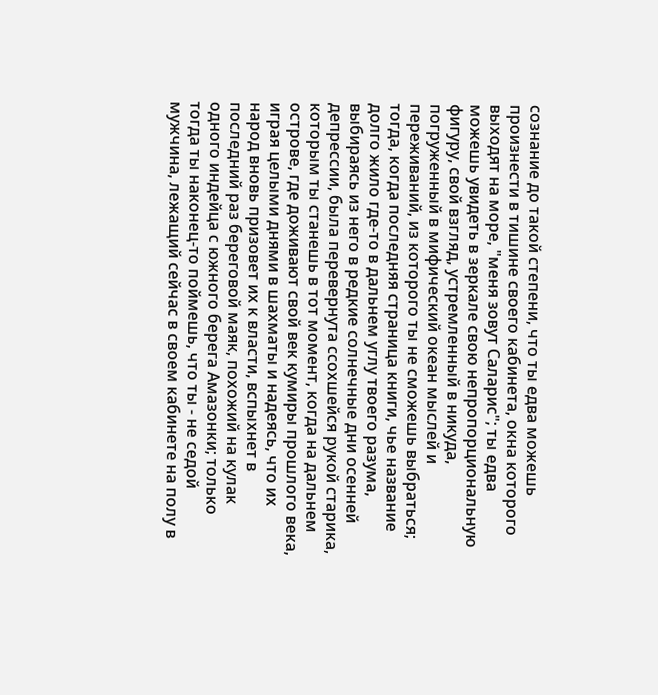сознание до такой степени, что ты едва можешь произнести в тишине своего кабинета, окна которого выходят на море, "меня зовут Саларис"; ты едва можешь увидеть в зеркале свою непропорциональную фигуру, свой взгляд, устремленный в никуда, погруженный в мифический океан мыслей и переживаний, из которого ты не сможешь выбраться; тогда, когда последняя страница книги, чье название долго жило где-то в дальнем углу твоего разума, выбираясь из него в редкие солнечные дни осенней депрессии, была перевернута ссохшейся рукой старика, которым ты станешь в тот момент, когда на дальнем острове, где доживают свой век кумиры прошлого века, играя целыми днями в шахматы и надеясь, что их народ вновь призовет их к власти, вспыхнет в последний раз береговой маяк, похожий на кулак одного индейца с южного берега Амазонки; только тогда ты наконец-то поймешь, что ты - не седой мужчина, лежащий сейчас в своем кабинете на полу в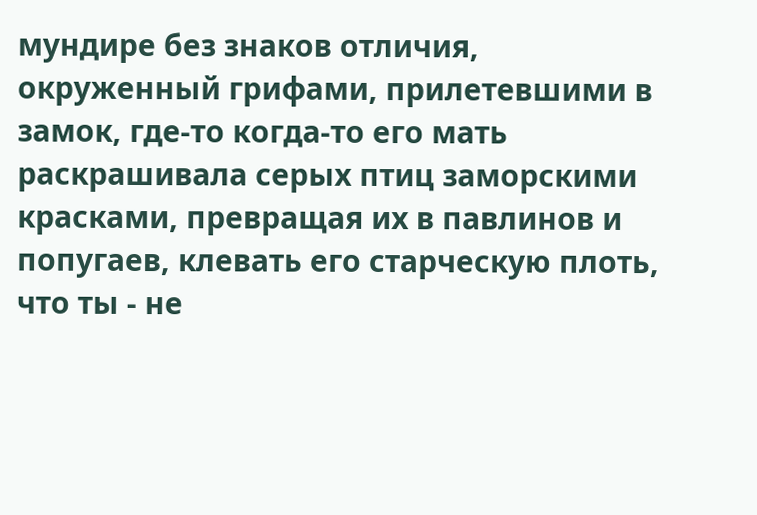мундире без знаков отличия, окруженный грифами, прилетевшими в замок, где-то когда-то его мать раскрашивала серых птиц заморскими красками, превращая их в павлинов и попугаев, клевать его старческую плоть, что ты - не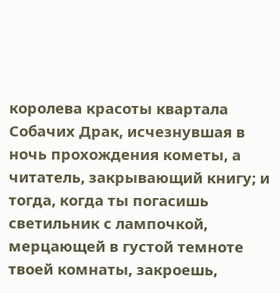королева красоты квартала Собачих Драк, исчезнувшая в ночь прохождения кометы, а читатель, закрывающий книгу; и тогда, когда ты погасишь светильник с лампочкой, мерцающей в густой темноте твоей комнаты, закроешь,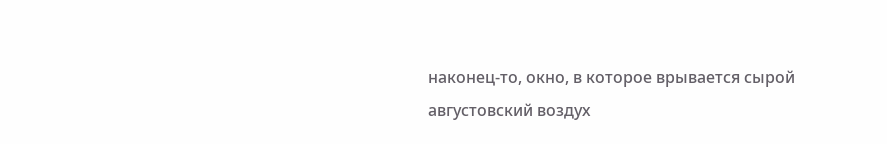наконец-то, окно, в которое врывается сырой августовский воздух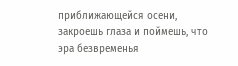приближающейся осени, закроешь глаза и поймешь, что эра безвременья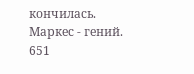кончилась.
Маркес - гений.
651